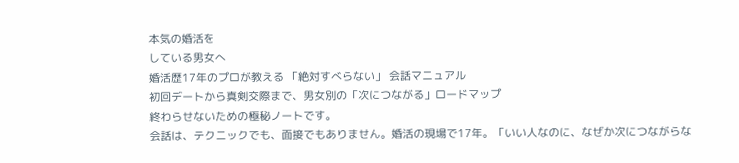本気の婚活を
している男女へ
婚活歴17年のプロが教える 「絶対すべらない」 会話マニュアル
初回デートから真剣交際まで、男女別の「次につながる」ロードマップ
終わらせないための極秘ノートです。
会話は、テクニックでも、面接でもありません。婚活の現場で17年。「いい人なのに、なぜか次につながらな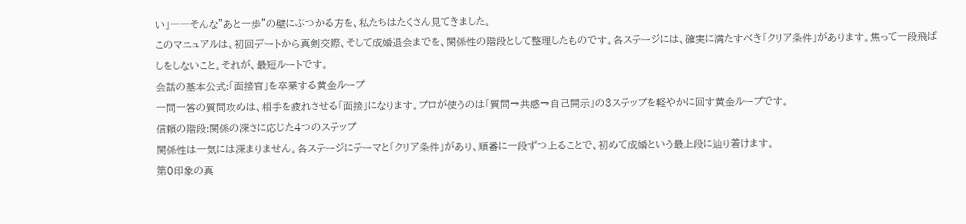い」――そんな”あと一歩”の壁にぶつかる方を、私たちはたくさん見てきました。
このマニュアルは、初回デートから真剣交際、そして成婚退会までを、関係性の階段として整理したものです。各ステージには、確実に満たすべき「クリア条件」があります。焦って一段飛ばしをしないこと。それが、最短ルートです。
会話の基本公式:「面接官」を卒業する黄金ループ
一問一答の質問攻めは、相手を疲れさせる「面接」になります。プロが使うのは「質問→共感→自己開示」の3ステップを軽やかに回す黄金ループです。
信頼の階段:関係の深さに応じた4つのステップ
関係性は一気には深まりません。各ステージにテーマと「クリア条件」があり、順番に一段ずつ上ることで、初めて成婚という最上段に辿り着けます。
第0印象の真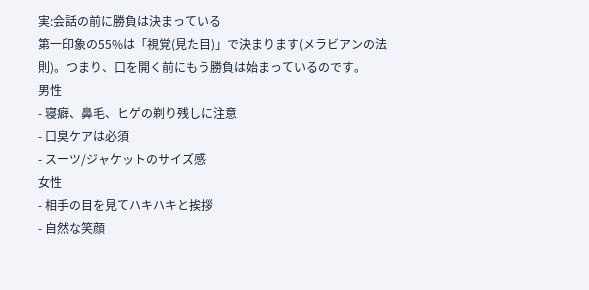実:会話の前に勝負は決まっている
第一印象の55%は「視覚(見た目)」で決まります(メラビアンの法則)。つまり、口を開く前にもう勝負は始まっているのです。
男性
- 寝癖、鼻毛、ヒゲの剃り残しに注意
- 口臭ケアは必須
- スーツ/ジャケットのサイズ感
女性
- 相手の目を見てハキハキと挨拶
- 自然な笑顔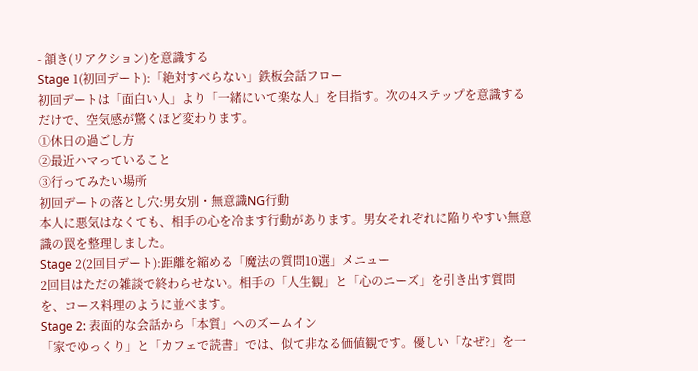- 頷き(リアクション)を意識する
Stage 1(初回デート):「絶対すべらない」鉄板会話フロー
初回デートは「面白い人」より「一緒にいて楽な人」を目指す。次の4ステップを意識するだけで、空気感が驚くほど変わります。
①休日の過ごし方
②最近ハマっていること
③行ってみたい場所
初回デートの落とし穴:男女別・無意識NG行動
本人に悪気はなくても、相手の心を冷ます行動があります。男女それぞれに陥りやすい無意識の罠を整理しました。
Stage 2(2回目デート):距離を縮める「魔法の質問10選」メニュー
2回目はただの雑談で終わらせない。相手の「人生観」と「心のニーズ」を引き出す質問を、コース料理のように並べます。
Stage 2: 表面的な会話から「本質」へのズームイン
「家でゆっくり」と「カフェで読書」では、似て非なる価値観です。優しい「なぜ?」を一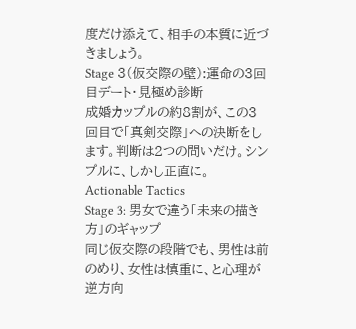度だけ添えて、相手の本質に近づきましょう。
Stage 3(仮交際の壁):運命の3回目デート・見極め診断
成婚カップルの約8割が、この3回目で「真剣交際」への決断をします。判断は2つの問いだけ。シンプルに、しかし正直に。
Actionable Tactics
Stage 3: 男女で違う「未来の描き方」のギャップ
同じ仮交際の段階でも、男性は前のめり、女性は慎重に、と心理が逆方向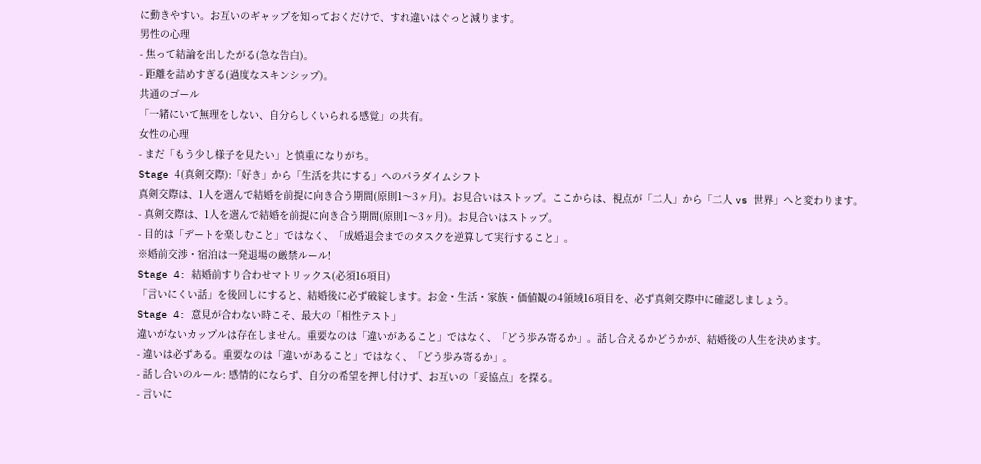に動きやすい。お互いのギャップを知っておくだけで、すれ違いはぐっと減ります。
男性の心理
- 焦って結論を出したがる(急な告白)。
- 距離を詰めすぎる(過度なスキンシップ)。
共通のゴール
「一緒にいて無理をしない、自分らしくいられる感覚」の共有。
女性の心理
- まだ「もう少し様子を見たい」と慎重になりがち。
Stage 4(真剣交際):「好き」から「生活を共にする」へのパラダイムシフト
真剣交際は、1人を選んで結婚を前提に向き合う期間(原則1〜3ヶ月)。お見合いはストップ。ここからは、視点が「二人」から「二人 vs 世界」へと変わります。
- 真剣交際は、1人を選んで結婚を前提に向き合う期間(原則1〜3ヶ月)。お見合いはストップ。
- 目的は「デートを楽しむこと」ではなく、「成婚退会までのタスクを逆算して実行すること」。
※婚前交渉・宿泊は一発退場の厳禁ルール!
Stage 4: 結婚前すり合わせマトリックス(必須16項目)
「言いにくい話」を後回しにすると、結婚後に必ず破綻します。お金・生活・家族・価値観の4領域16項目を、必ず真剣交際中に確認しましょう。
Stage 4: 意見が合わない時こそ、最大の「相性テスト」
違いがないカップルは存在しません。重要なのは「違いがあること」ではなく、「どう歩み寄るか」。話し合えるかどうかが、結婚後の人生を決めます。
- 違いは必ずある。重要なのは「違いがあること」ではなく、「どう歩み寄るか」。
- 話し合いのルール: 感情的にならず、自分の希望を押し付けず、お互いの「妥協点」を探る。
- 言いに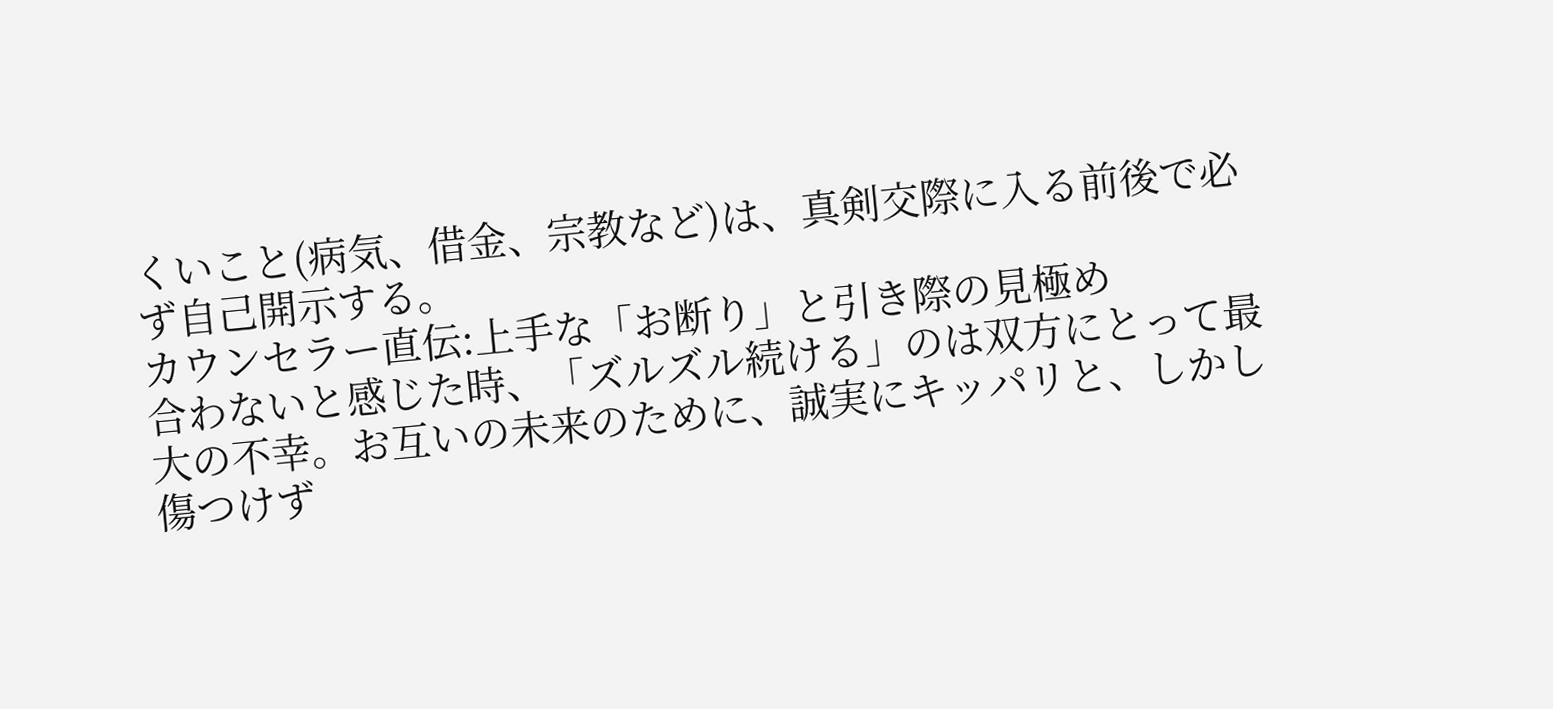くいこと(病気、借金、宗教など)は、真剣交際に入る前後で必ず自己開示する。
カウンセラー直伝:上手な「お断り」と引き際の見極め
合わないと感じた時、「ズルズル続ける」のは双方にとって最大の不幸。お互いの未来のために、誠実にキッパリと、しかし傷つけず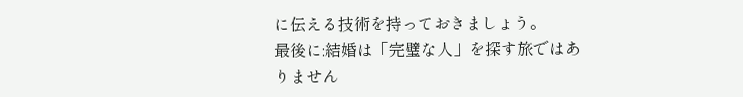に伝える技術を持っておきましょう。
最後に:結婚は「完璧な人」を探す旅ではありません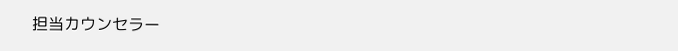担当カウンセラー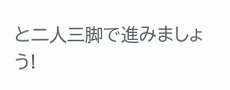と二人三脚で進みましょう!